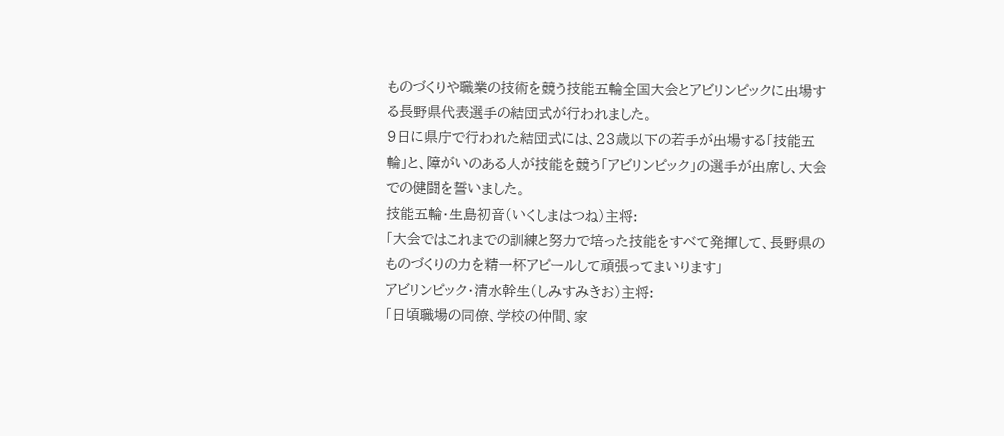ものづくりや職業の技術を競う技能五輪全国大会とアビリンピックに出場する長野県代表選手の結団式が行われました。
9日に県庁で行われた結団式には、23歳以下の若手が出場する「技能五輪」と、障がいのある人が技能を競う「アビリンピック」の選手が出席し、大会での健闘を誓いました。
技能五輪・生島初音(いくしまはつね)主将:
「大会ではこれまでの訓練と努力で培った技能をすべて発揮して、長野県のものづくりの力を精一杯アピールして頑張ってまいります」
アビリンピック・清水幹生(しみすみきお)主将:
「日頃職場の同僚、学校の仲間、家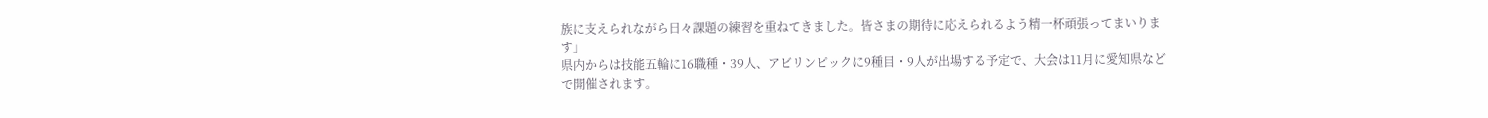族に支えられながら日々課題の練習を重ねてきました。皆さまの期待に応えられるよう精一杯頑張ってまいります」
県内からは技能五輪に16職種・39人、アビリンピックに9種目・9人が出場する予定で、大会は11月に愛知県などで開催されます。